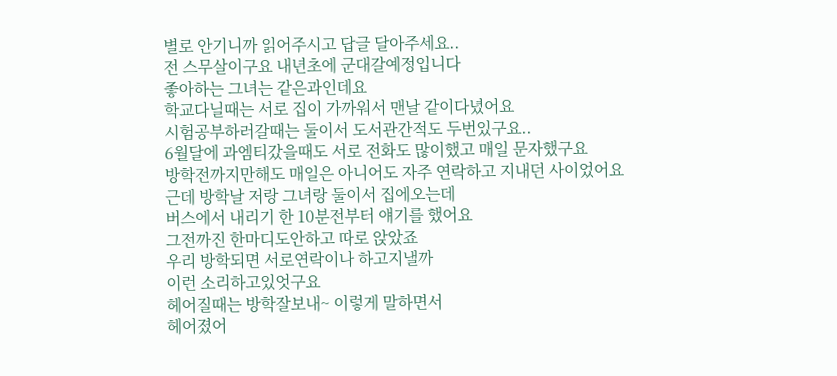별로 안기니까 읽어주시고 답글 달아주세요..
전 스무살이구요 내년초에 군대갈예정입니다
좋아하는 그녀는 같은과인데요
학교다닐때는 서로 집이 가까워서 맨날 같이다녔어요
시험공부하러갈때는 둘이서 도서관간적도 두번있구요..
6월달에 과엠티갔을때도 서로 전화도 많이했고 매일 문자했구요
방학전까지만해도 매일은 아니어도 자주 연락하고 지내던 사이었어요
근데 방학날 저랑 그녀랑 둘이서 집에오는데
버스에서 내리기 한 10분전부터 얘기를 했어요
그전까진 한마디도안하고 따로 앉았죠
우리 방학되면 서로연락이나 하고지낼까
이런 소리하고있엇구요
헤어질때는 방학잘보내~ 이렇게 말하면서
헤어졌어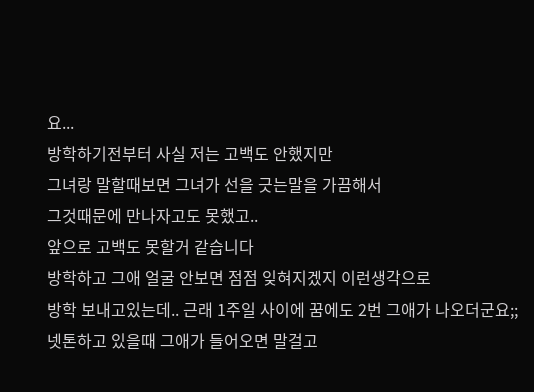요...
방학하기전부터 사실 저는 고백도 안했지만
그녀랑 말할때보면 그녀가 선을 긋는말을 가끔해서
그것때문에 만나자고도 못했고..
앞으로 고백도 못할거 같습니다
방학하고 그애 얼굴 안보면 점점 잊혀지겠지 이런생각으로
방학 보내고있는데.. 근래 1주일 사이에 꿈에도 2번 그애가 나오더군요;;
넷톤하고 있을때 그애가 들어오면 말걸고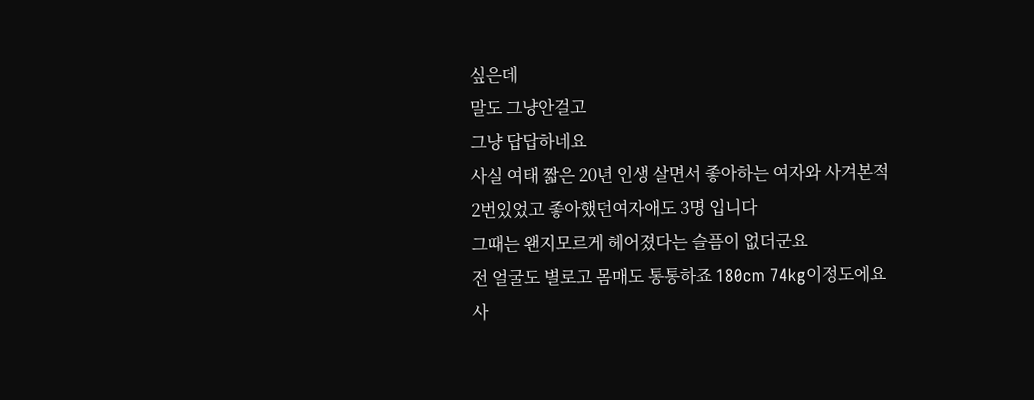싶은데
말도 그냥안걸고
그냥 답답하네요
사실 여태 짧은 20년 인생 살면서 좋아하는 여자와 사겨본적
2번있었고 좋아했던여자애도 3명 입니다
그때는 왠지모르게 헤어졌다는 슬픔이 없더군요
전 얼굴도 별로고 몸매도 통통하죠 180cm 74kg이정도에요
사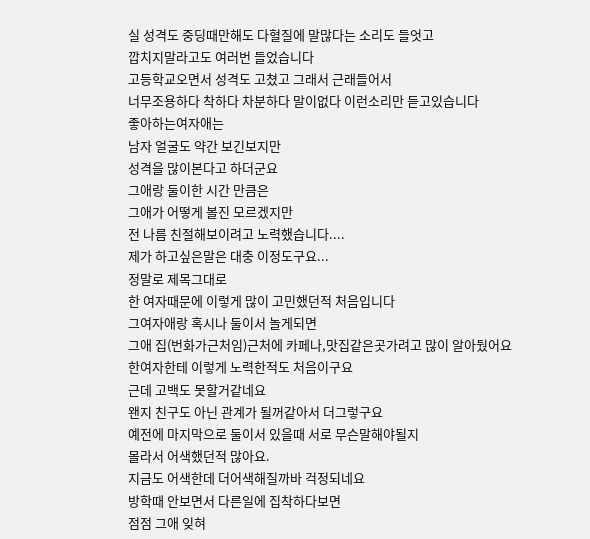실 성격도 중딩때만해도 다혈질에 말많다는 소리도 들엇고
깝치지말라고도 여러번 들었습니다
고등학교오면서 성격도 고쳤고 그래서 근래들어서
너무조용하다 착하다 차분하다 말이없다 이런소리만 듣고있습니다
좋아하는여자애는
남자 얼굴도 약간 보긴보지만
성격을 많이본다고 하더군요
그애랑 둘이한 시간 만큼은
그애가 어떻게 볼진 모르겠지만
전 나름 친절해보이려고 노력했습니다....
제가 하고싶은말은 대충 이정도구요...
정말로 제목그대로
한 여자때문에 이렇게 많이 고민했던적 처음입니다
그여자애랑 혹시나 둘이서 놀게되면
그애 집(번화가근처임)근처에 카페나,맛집같은곳가려고 많이 알아뒀어요
한여자한테 이렇게 노력한적도 처음이구요
근데 고백도 못할거같네요
왠지 친구도 아닌 관계가 될꺼같아서 더그렇구요
예전에 마지막으로 둘이서 있을때 서로 무슨말해야될지
몰라서 어색했던적 많아요.
지금도 어색한데 더어색해질까바 걱정되네요
방학때 안보면서 다른일에 집착하다보면
점점 그애 잊혀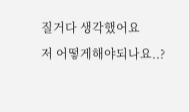질거다 생각했어요
저 어떻게해야되나요..?